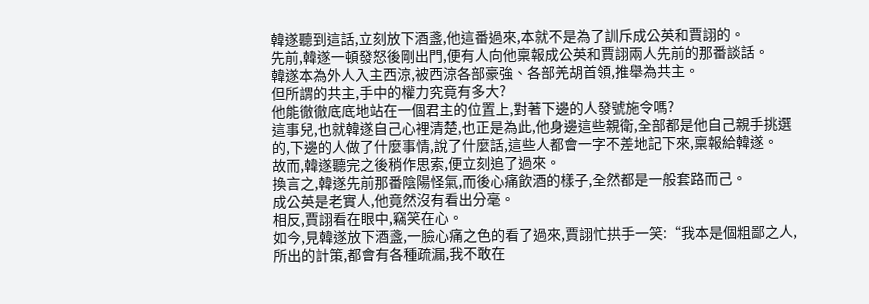韓遂聽到這話,立刻放下酒盞,他這番過來,本就不是為了訓斥成公英和賈詡的。
先前,韓遂一頓發怒後剛出門,便有人向他稟報成公英和賈詡兩人先前的那番談話。
韓遂本為外人入主西涼,被西涼各部豪強、各部羌胡首領,推舉為共主。
但所謂的共主,手中的權力究竟有多大?
他能徹徹底底地站在一個君主的位置上,對著下邊的人發號施令嗎?
這事兒,也就韓遂自己心裡清楚,也正是為此,他身邊這些親衛,全部都是他自己親手挑選的,下邊的人做了什麼事情,說了什麼話,這些人都會一字不差地記下來,稟報給韓遂。
故而,韓遂聽完之後稍作思索,便立刻追了過來。
換言之,韓遂先前那番陰陽怪氣,而後心痛飲酒的樣子,全然都是一般套路而己。
成公英是老實人,他竟然沒有看出分毫。
相反,賈詡看在眼中,竊笑在心。
如今,見韓遂放下酒盞,一臉心痛之色的看了過來,賈詡忙拱手一笑:“我本是個粗鄙之人,所出的計策,都會有各種疏漏,我不敢在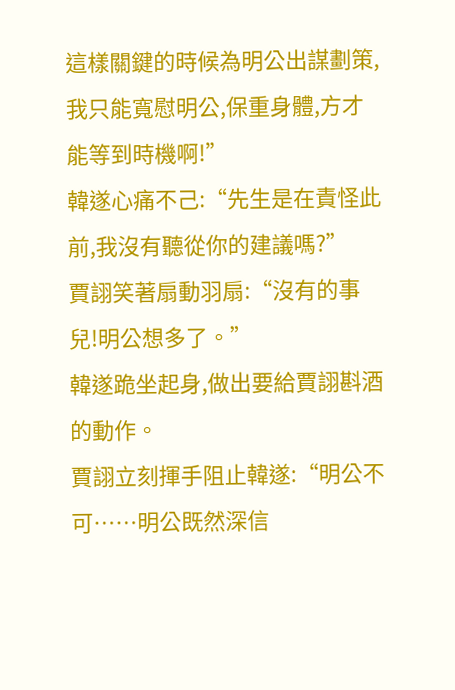這樣關鍵的時候為明公出謀劃策,我只能寬慰明公,保重身體,方才能等到時機啊!”
韓遂心痛不己:“先生是在責怪此前,我沒有聽從你的建議嗎?”
賈詡笑著扇動羽扇:“沒有的事兒!明公想多了。”
韓遂跪坐起身,做出要給賈詡斟酒的動作。
賈詡立刻揮手阻止韓遂:“明公不可……明公既然深信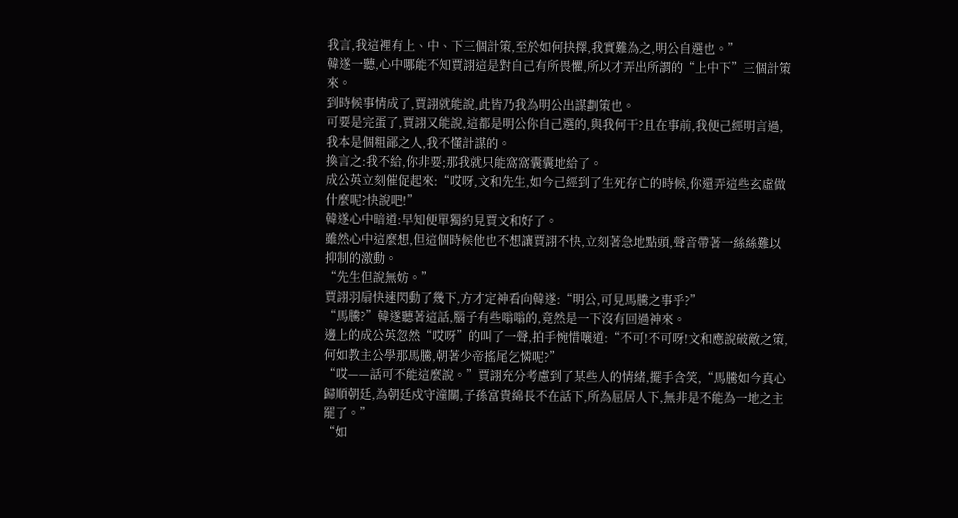我言,我這裡有上、中、下三個計策,至於如何抉擇,我實難為之,明公自選也。”
韓遂一聽,心中哪能不知賈詡這是對自己有所畏懼,所以才弄出所謂的“上中下”三個計策來。
到時候事情成了,賈詡就能說,此皆乃我為明公出謀劃策也。
可要是完蛋了,賈詡又能說,這都是明公你自己選的,與我何干?且在事前,我便己經明言過,我本是個粗鄙之人,我不懂計謀的。
換言之:我不給,你非要;那我就只能窩窩囊囊地給了。
成公英立刻催促起來:“哎呀,文和先生,如今己經到了生死存亡的時候,你還弄這些玄虛做什麼呢?快說吧!”
韓遂心中暗道:早知便單獨約見賈文和好了。
雖然心中這麼想,但這個時候他也不想讓賈詡不快,立刻著急地點頭,聲音帶著一絲絲難以抑制的激動。
“先生但說無妨。”
賈詡羽扇快速閃動了幾下,方才定神看向韓遂:“明公,可見馬騰之事乎?”
“馬騰?”韓遂聽著這話,腦子有些嗡嗡的,竟然是一下沒有回過神來。
邊上的成公英忽然“哎呀”的叫了一聲,拍手惋惜嚷道:“不可!不可呀!文和應說破敵之策,何如教主公學那馬騰,朝著少帝搖尾乞憐呢?”
“哎——話可不能這麼說。”賈詡充分考慮到了某些人的情緒,擺手含笑,“馬騰如今真心歸順朝廷,為朝廷戍守潼關,子孫富貴綿長不在話下,所為屈居人下,無非是不能為一地之主罷了。”
“如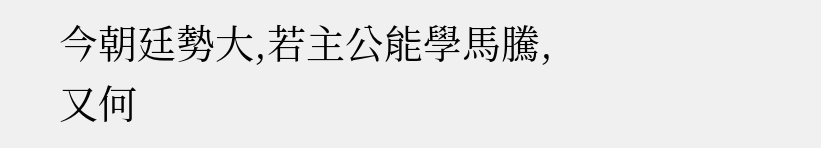今朝廷勢大,若主公能學馬騰,又何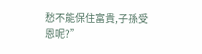愁不能保住富貴,子孫受恩呢?”